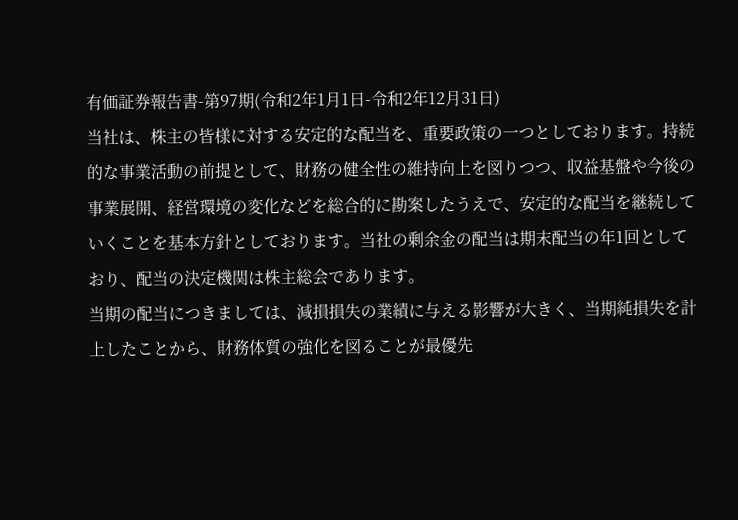有価証券報告書-第97期(令和2年1月1日-令和2年12月31日)
当社は、株主の皆様に対する安定的な配当を、重要政策の一つとしております。持続的な事業活動の前提として、財務の健全性の維持向上を図りつつ、収益基盤や今後の事業展開、経営環境の変化などを総合的に勘案したうえで、安定的な配当を継続していくことを基本方針としております。当社の剰余金の配当は期末配当の年1回としており、配当の決定機関は株主総会であります。
当期の配当につきましては、減損損失の業績に与える影響が大きく、当期純損失を計上したことから、財務体質の強化を図ることが最優先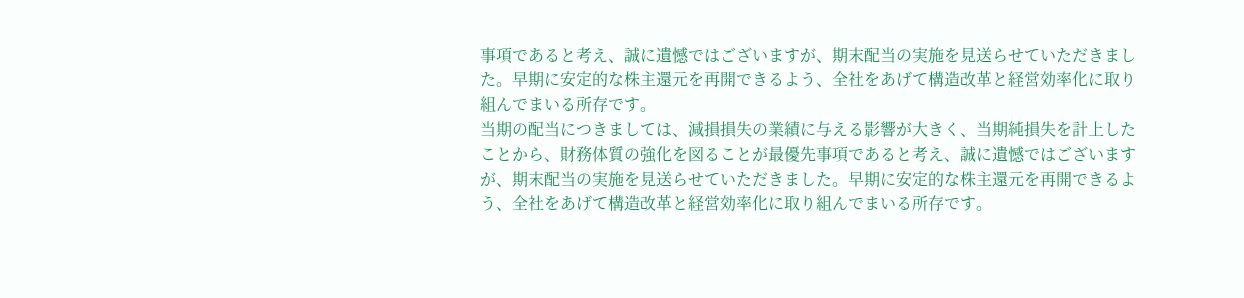事項であると考え、誠に遺憾ではございますが、期末配当の実施を見送らせていただきました。早期に安定的な株主還元を再開できるよう、全社をあげて構造改革と経営効率化に取り組んでまいる所存です。
当期の配当につきましては、減損損失の業績に与える影響が大きく、当期純損失を計上したことから、財務体質の強化を図ることが最優先事項であると考え、誠に遺憾ではございますが、期末配当の実施を見送らせていただきました。早期に安定的な株主還元を再開できるよう、全社をあげて構造改革と経営効率化に取り組んでまいる所存です。